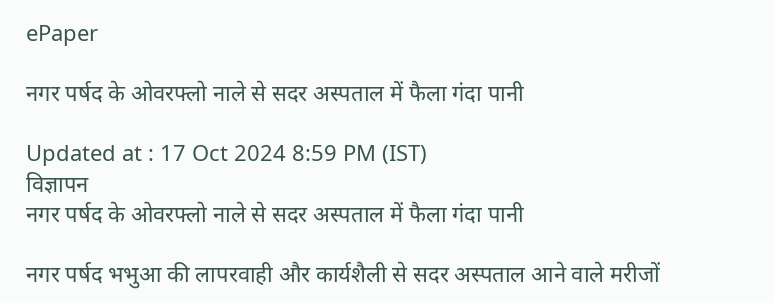ePaper

नगर पर्षद के ओवरफ्लो नाले से सदर अस्पताल में फैला गंदा पानी

Updated at : 17 Oct 2024 8:59 PM (IST)
विज्ञापन
नगर पर्षद के ओवरफ्लो नाले से सदर अस्पताल में फैला गंदा पानी

नगर पर्षद भभुआ की लापरवाही और कार्यशैली से सदर अस्पताल आने वाले मरीजों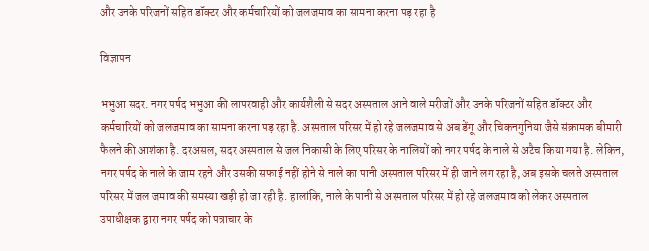और उनके परिजनों सहित डॉक्टर और कर्मचारियों को जलजमाव का सामना करना पड़ रहा है

विज्ञापन

भभुआ सदर. नगर पर्षद भभुआ की लापरवाही और कार्यशैली से सदर अस्पताल आने वाले मरीजों और उनके परिजनों सहित डॉक्टर और कर्मचारियों को जलजमाव का सामना करना पड़ रहा है. अस्पताल परिसर में हो रहे जलजमाव से अब डेंगू और चिकनगुनिया जैसे संक्रामक बीमारी फैलने की आशंका है. दरअसल, सदर अस्पताल से जल निकासी के लिए परिसर के नालियों को नगर पर्षद के नाले से अटैच किया गया है. लेकिन, नगर पर्षद के नाले के जाम रहने और उसकी सफाई नहीं होने से नाले का पानी अस्पताल परिसर में ही जाने लग रहा है, अब इसके चलते अस्पताल परिसर में जल जमाव की समस्या खड़ी हो जा रही है. हालांकि, नाले के पानी से अस्पताल परिसर में हो रहे जलजमाव को लेकर अस्पताल उपाधीक्षक द्वारा नगर पर्षद को पत्राचार के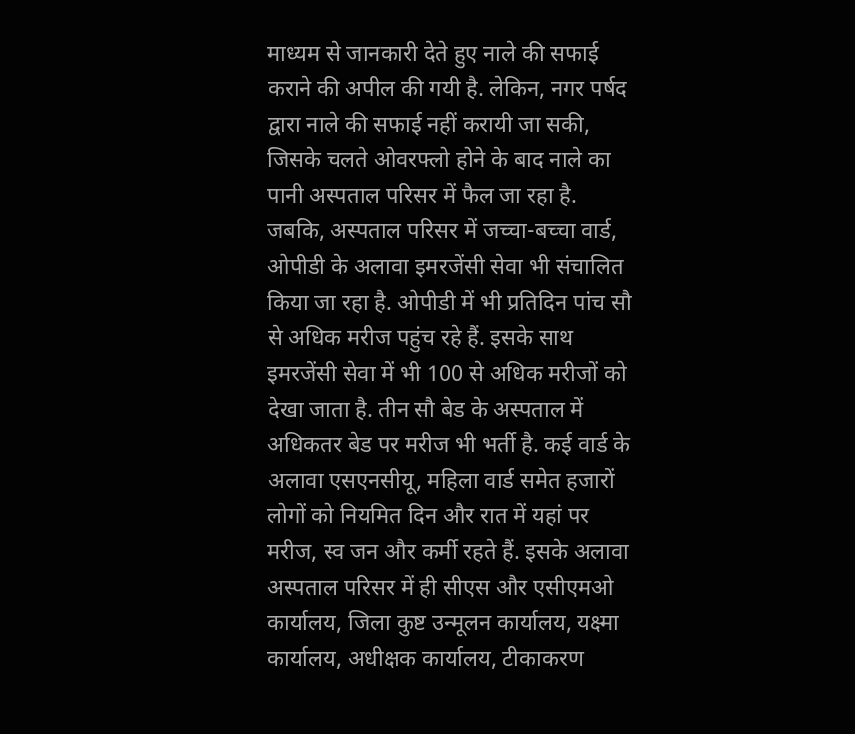माध्यम से जानकारी देते हुए नाले की सफाई कराने की अपील की गयी है. लेकिन, नगर पर्षद द्वारा नाले की सफाई नहीं करायी जा सकी, जिसके चलते ओवरफ्लो होने के बाद नाले का पानी अस्पताल परिसर में फैल जा रहा है. जबकि, अस्पताल परिसर में जच्चा-बच्चा वार्ड, ओपीडी के अलावा इमरजेंसी सेवा भी संचालित किया जा रहा है. ओपीडी में भी प्रतिदिन पांच सौ से अधिक मरीज पहुंच रहे हैं. इसके साथ इमरजेंसी सेवा में भी 100 से अधिक मरीजों को देखा जाता है. तीन सौ बेड के अस्पताल में अधिकतर बेड पर मरीज भी भर्ती है. कई वार्ड के अलावा एसएनसीयू, महिला वार्ड समेत हजारों लोगों को नियमित दिन और रात में यहां पर मरीज, स्व जन और कर्मी रहते हैं. इसके अलावा अस्पताल परिसर में ही सीएस और एसीएमओ कार्यालय, जिला कुष्ट उन्मूलन कार्यालय, यक्ष्मा कार्यालय, अधीक्षक कार्यालय, टीकाकरण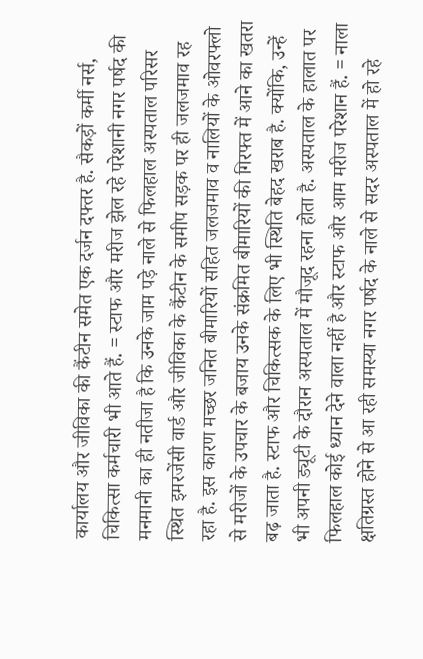कार्यालय और जीविका की कैंटीन समेत एक दर्जन दफ्तर है. सैकड़ों कर्मी नर्स, चिकित्सा कर्मचारी भी आते हैं. = स्टाफ और मरीज झेल रहे परेशानी नगर पर्षद की मनमानी का ही नतीजा है कि उनके जाम पड़े नाले से फिलहाल अस्पताल परिसर स्थित इमरजेंसी वार्ड और जीविका के कैंटीन के समीप सड़क पर ही जलजमाव रह रहा है. इस कारण मच्छर जनित बीमारियों सहित जलजमाव व नालियों के ओवरफ्लो से मरीजों के उपचार के बजाय उनके संक्रमित बीमारियों की गिरफ्त में आने का खतरा बढ़ जाता है. स्टाफ और चिकित्सक के लिए भी स्थिति बेहद खराब है. क्योंकि, उन्हें भी अपनी ड्यूटी के दौरान अस्पताल में मौजूद रहना होता है. अस्पताल के हालात पर फिलहाल कोई ध्यान देने वाला नहीं है और स्टाफ और आम मरीज परेशान हैं. = नाला क्षतिग्रस्त होने से आ रही समस्या नगर पर्षद के नाले से सदर अस्पताल में हो रहे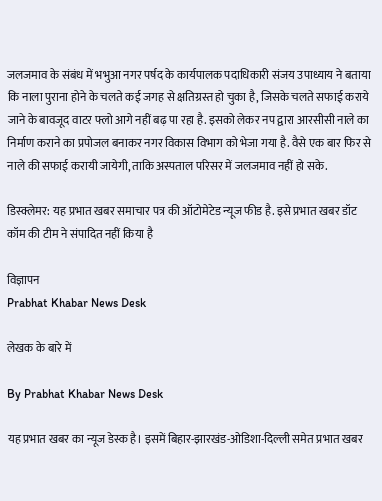जलजमाव के संबंध में भभुआ नगर पर्षद के कार्यपालक पदाधिकारी संजय उपाध्याय ने बताया कि नाला पुराना होने के चलते कई जगह से क्षतिग्रस्त हो चुका है, जिसके चलते सफाई कराये जाने के बावजूद वाटर फ्लो आगे नहीं बढ़ पा रहा है. इसको लेकर नप द्वारा आरसीसी नाले का निर्माण कराने का प्रपोजल बनाकर नगर विकास विभाग को भेजा गया है. वैसे एक बार फिर से नाले की सफाई करायी जायेगी, ताकि अस्पताल परिसर में जलजमाव नहीं हो सके.

डिस्क्लेमर: यह प्रभात खबर समाचार पत्र की ऑटोमेटेड न्यूज फीड है. इसे प्रभात खबर डॉट कॉम की टीम ने संपादित नहीं किया है

विज्ञापन
Prabhat Khabar News Desk

लेखक के बारे में

By Prabhat Khabar News Desk

यह प्रभात खबर का न्यूज डेस्क है। इसमें बिहार-झारखंड-ओडिशा-दिल्‍ली समेत प्रभात खबर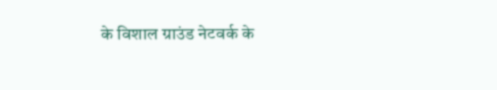के विशाल ग्राउंड नेटवर्क के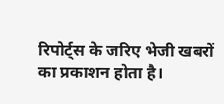रिपोर्ट्स के जरिए भेजी खबरों का प्रकाशन होता है।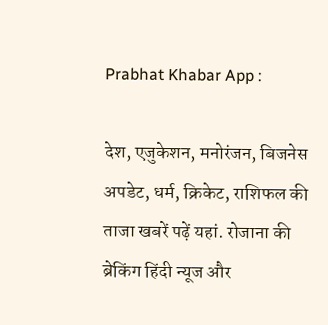Prabhat Khabar App :

देश, एजुकेशन, मनोरंजन, बिजनेस अपडेट, धर्म, क्रिकेट, राशिफल की ताजा खबरें पढ़ें यहां. रोजाना की ब्रेकिंग हिंदी न्यूज और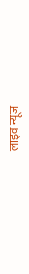लाइव न्यूज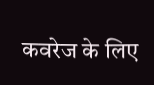कवरेज के लिए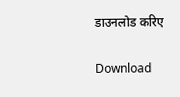डाउनलोड करिए

Download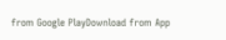from Google PlayDownload from App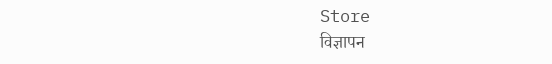Store
विज्ञापन